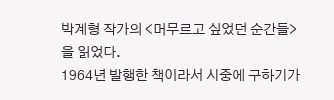박계형 작가의 <머무르고 싶었던 순간들>을 읽었다.
1964년 발행한 책이라서 시중에 구하기가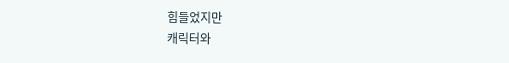힘들었지만
캐릭터와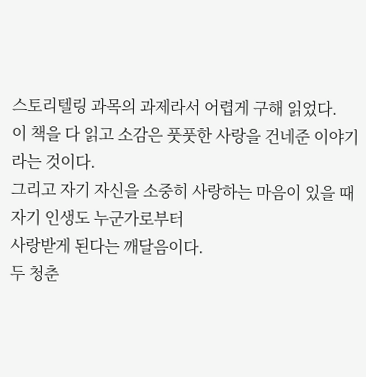스토리텔링 과목의 과제라서 어렵게 구해 읽었다.
이 책을 다 읽고 소감은 풋풋한 사랑을 건네준 이야기라는 것이다.
그리고 자기 자신을 소중히 사랑하는 마음이 있을 때 자기 인생도 누군가로부터
사랑받게 된다는 깨달음이다.
두 청춘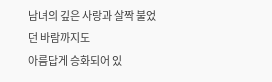남녀의 깊은 사랑과 살짝 불었던 바람까지도
아름답게 승화되어 있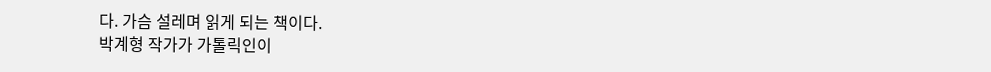다. 가슴 설레며 읽게 되는 책이다.
박계형 작가가 가톨릭인이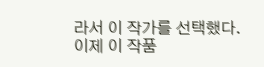라서 이 작가를 선택했다.
이제 이 작품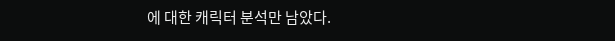에 대한 캐릭터 분석만 남았다.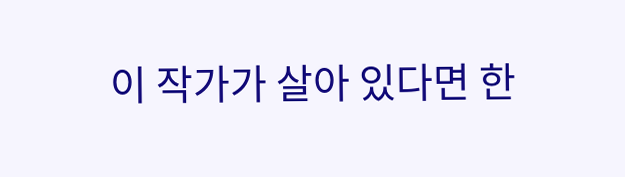이 작가가 살아 있다면 한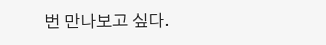번 만나보고 싶다.